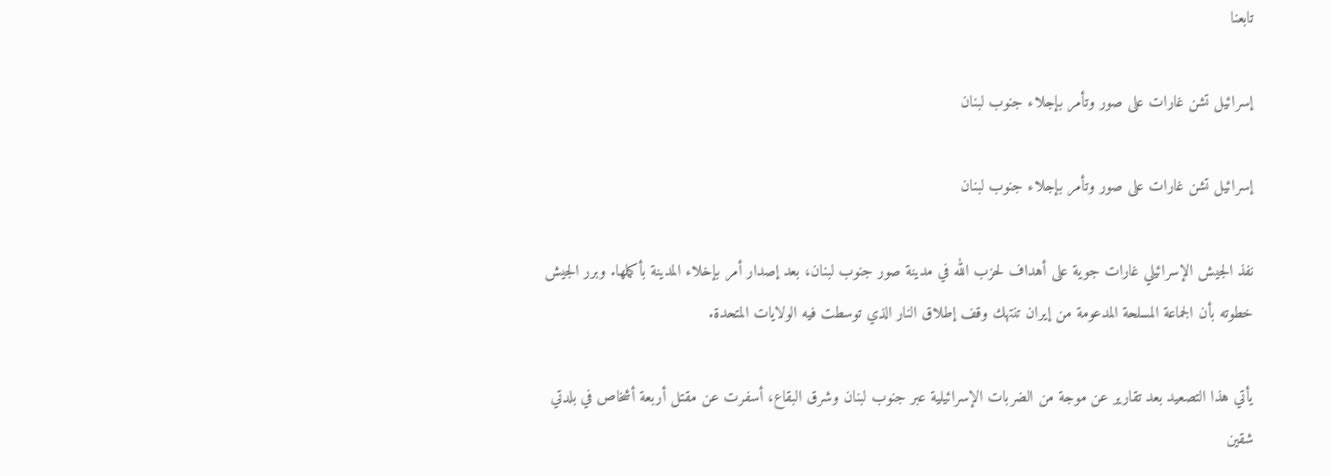تابعنا

إسرائيل تشن غارات على صور وتأمر بإجلاء جنوب لبنان

إسرائيل تشن غارات على صور وتأمر بإجلاء جنوب لبنان

نفذ الجيش الإسرائيلي غارات جوية على أهداف لحزب الله في مدينة صور جنوب لبنان، بعد إصدار أمر بإخلاء المدينة بأكملها. وبرر الجيش خطوته بأن الجماعة المسلحة المدعومة من إيران تنتهك وقف إطلاق النار الذي توسطت فيه الولايات المتحدة.

يأتي هذا التصعيد بعد تقارير عن موجة من الضربات الإسرائيلية عبر جنوب لبنان وشرق البقاع، أسفرت عن مقتل أربعة أشخاص في بلدتي شقين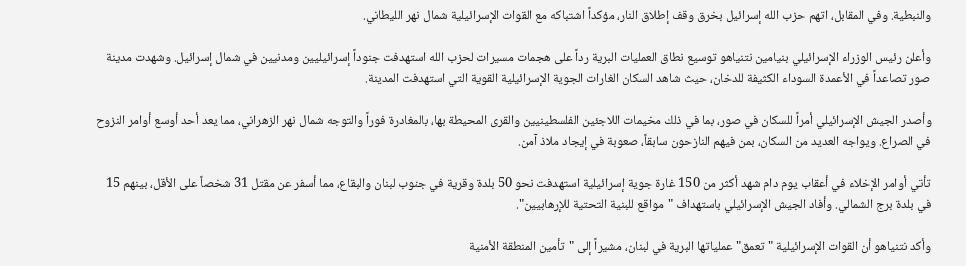والنبطية. وفي المقابل، اتهم حزب الله إسرائيل بخرق وقف إطلاق النار، مؤكداً اشتباكه مع القوات الإسرائيلية شمال نهر الليطاني.

وأعلن رئيس الوزراء الإسرائيلي بنيامين نتنياهو توسيع نطاق العمليات البرية رداً على هجمات مسيرات لحزب الله استهدفت جنوداً إسرائيليين ومدنيين في شمال إسرائيل. وشهدت مدينة صور تصاعداً في الأعمدة السوداء الكثيفة للدخان، حيث شاهد السكان الغارات الجوية الإسرائيلية القوية التي استهدفت المدينة.

وأصدر الجيش الإسرائيلي أمراً للسكان في صور، بما في ذلك مخيمات اللاجئين الفلسطينيين والقرى المحيطة بها، بالمغادرة فوراً والتوجه شمال نهر الزهراني، مما يعد أحد أوسع أوامر النزوح في الصراع. ويواجه العديد من السكان، بمن فيهم النازحون سابقاً، صعوبة في إيجاد ملاذ آمن.

تأتي أوامر الإخلاء في أعقاب يوم دام شهد أكثر من 150 غارة جوية إسرائيلية استهدفت نحو 50 بلدة وقرية في جنوب لبنان والبقاع، مما أسفر عن مقتل 31 شخصاً على الأقل، بينهم 15 في بلدة برج الشمالي. وأفاد الجيش الإسرائيلي باستهداف "مواقع للبنية التحتية للإرهابيين".

وأكد نتنياهو أن القوات الإسرائيلية "تعمق" عملياتها البرية في لبنان، مشيراً إلى "تأمين المنطقة الأمنية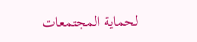لحماية المجتمعات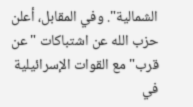الشمالية". وفي المقابل، أعلن حزب الله عن اشتباكات "عن قرب" مع القوات الإسرائيلية في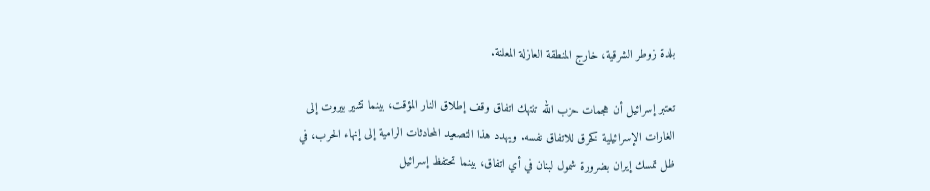بلدة زوطر الشرقية، خارج المنطقة العازلة المعلنة.

تعتبر إسرائيل أن هجمات حزب الله تنتهك اتفاق وقف إطلاق النار المؤقت، بينما تشير بيروت إلى الغارات الإسرائيلية كخرق للاتفاق نفسه. ويهدد هذا التصعيد المحادثات الرامية إلى إنهاء الحرب، في ظل تمسك إيران بضرورة شمول لبنان في أي اتفاق، بينما تحتفظ إسرائيل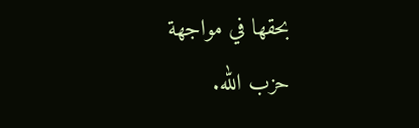بحقها في مواجهة حزب الله.